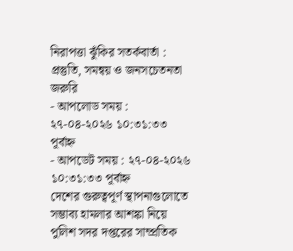নিরাপত্তা ঝুঁকির সতর্কবার্তা : প্রস্তুতি, সমন্বয় ও জনসচেতনতা জরুরি
- আপলোড সময় : ২৭-০৪-২০২৬ ১০:৩১:৩৩ পূর্বাহ্ন
- আপডেট সময় : ২৭-০৪-২০২৬ ১০:৩১:৩৩ পূর্বাহ্ন
দেশের গুরুত্বপূর্ণ স্থাপনাগুলোতে সম্ভাব্য হামলার আশঙ্কা নিয়ে পুলিশ সদর দপ্তরের সাম্প্রতিক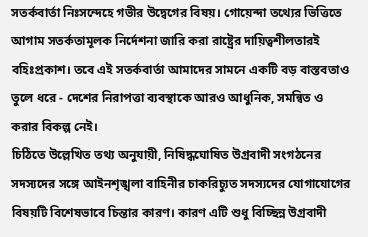সতর্কবার্তা নিঃসন্দেহে গভীর উদ্বেগের বিষয়। গোয়েন্দা তথ্যের ভিত্তিতে আগাম সতর্কতামূলক নির্দেশনা জারি করা রাষ্ট্রের দায়িত্বশীলতারই বহিঃপ্রকাশ। তবে এই সতর্কবার্তা আমাদের সামনে একটি বড় বাস্তবতাও তুলে ধরে - দেশের নিরাপত্তা ব্যবস্থাকে আরও আধুনিক, সমন্বিত ও করার বিকল্প নেই।
চিঠিতে উল্লেখিত তথ্য অনুযায়ী, নিষিদ্ধঘোষিত উগ্রবাদী সংগঠনের সদস্যদের সঙ্গে আইনশৃঙ্খলা বাহিনীর চাকরিচ্যুত সদস্যদের যোগাযোগের বিষয়টি বিশেষভাবে চিন্তার কারণ। কারণ এটি শুধু বিচ্ছিন্ন উগ্রবাদী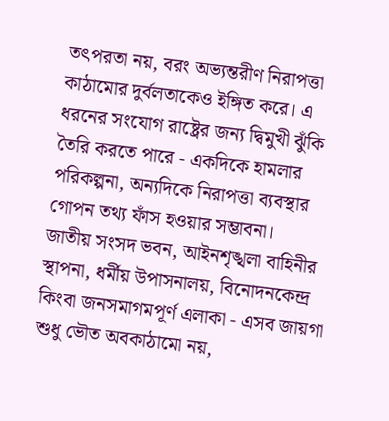তৎপরতা নয়, বরং অভ্যন্তরীণ নিরাপত্তা কাঠামোর দুর্বলতাকেও ইঙ্গিত করে। এ ধরনের সংযোগ রাষ্ট্রের জন্য দ্বিমুখী ঝুঁকি তৈরি করতে পারে - একদিকে হামলার পরিকল্পনা, অন্যদিকে নিরাপত্তা ব্যবস্থার গোপন তথ্য ফাঁস হওয়ার সম্ভাবনা।
জাতীয় সংসদ ভবন, আইনশৃঙ্খলা বাহিনীর স্থাপনা, ধর্মীয় উপাসনালয়, বিনোদনকেন্দ্র কিংবা জনসমাগমপূর্ণ এলাকা - এসব জায়গা শুধু ভৌত অবকাঠামো নয়,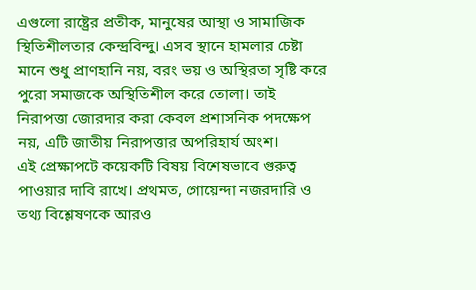এগুলো রাষ্ট্রের প্রতীক, মানুষের আস্থা ও সামাজিক স্থিতিশীলতার কেন্দ্রবিন্দু। এসব স্থানে হামলার চেষ্টা মানে শুধু প্রাণহানি নয়, বরং ভয় ও অস্থিরতা সৃষ্টি করে পুরো সমাজকে অস্থিতিশীল করে তোলা। তাই নিরাপত্তা জোরদার করা কেবল প্রশাসনিক পদক্ষেপ নয়, এটি জাতীয় নিরাপত্তার অপরিহার্য অংশ।
এই প্রেক্ষাপটে কয়েকটি বিষয় বিশেষভাবে গুরুত্ব পাওয়ার দাবি রাখে। প্রথমত, গোয়েন্দা নজরদারি ও তথ্য বিশ্লেষণকে আরও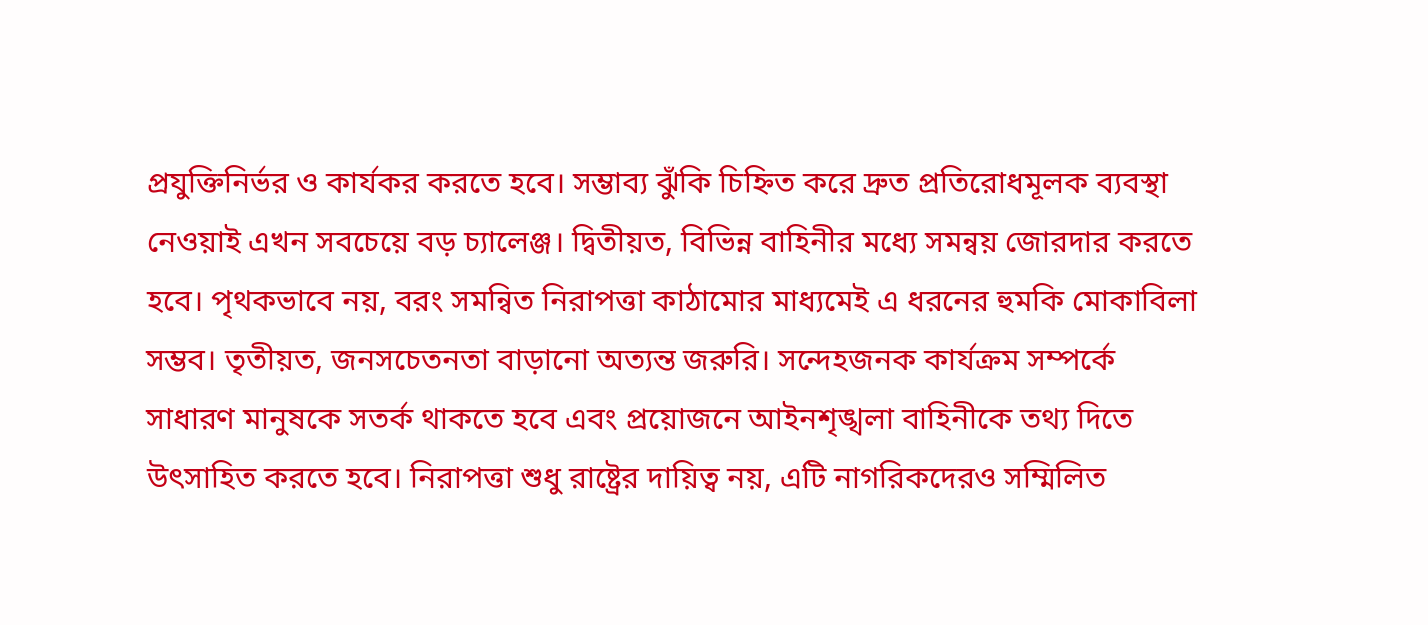প্রযুক্তিনির্ভর ও কার্যকর করতে হবে। সম্ভাব্য ঝুঁকি চিহ্নিত করে দ্রুত প্রতিরোধমূলক ব্যবস্থা নেওয়াই এখন সবচেয়ে বড় চ্যালেঞ্জ। দ্বিতীয়ত, বিভিন্ন বাহিনীর মধ্যে সমন্বয় জোরদার করতে হবে। পৃথকভাবে নয়, বরং সমন্বিত নিরাপত্তা কাঠামোর মাধ্যমেই এ ধরনের হুমকি মোকাবিলা সম্ভব। তৃতীয়ত, জনসচেতনতা বাড়ানো অত্যন্ত জরুরি। সন্দেহজনক কার্যক্রম সম্পর্কে সাধারণ মানুষকে সতর্ক থাকতে হবে এবং প্রয়োজনে আইনশৃঙ্খলা বাহিনীকে তথ্য দিতে উৎসাহিত করতে হবে। নিরাপত্তা শুধু রাষ্ট্রের দায়িত্ব নয়, এটি নাগরিকদেরও সম্মিলিত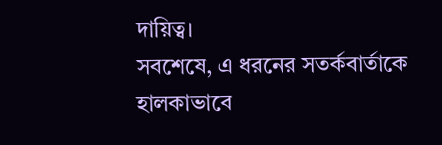দায়িত্ব।
সবশেষে, এ ধরনের সতর্কবার্তাকে হালকাভাবে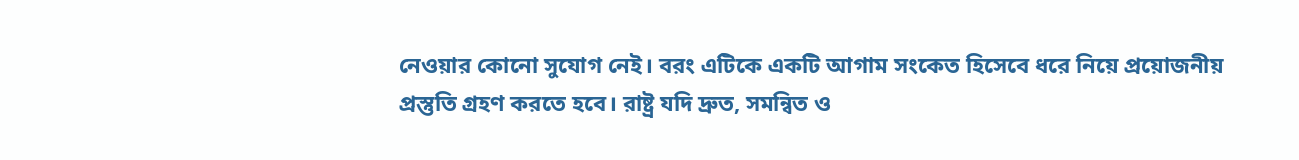নেওয়ার কোনো সুযোগ নেই। বরং এটিকে একটি আগাম সংকেত হিসেবে ধরে নিয়ে প্রয়োজনীয় প্রস্তুতি গ্রহণ করতে হবে। রাষ্ট্র যদি দ্রুত, সমন্বিত ও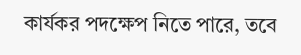কার্যকর পদক্ষেপ নিতে পারে, তবে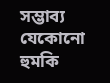সম্ভাব্য যেকোনো হুমকি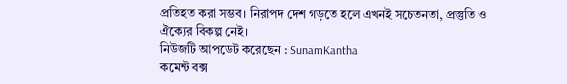প্রতিহত করা সম্ভব। নিরাপদ দেশ গড়তে হলে এখনই সচেতনতা, প্রস্তুতি ও ঐক্যের বিকল্প নেই।
নিউজটি আপডেট করেছেন : SunamKantha
কমেন্ট বক্স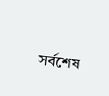সর্বশেষ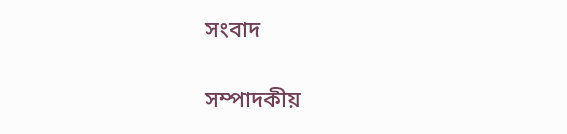সংবাদ

সম্পাদকীয়